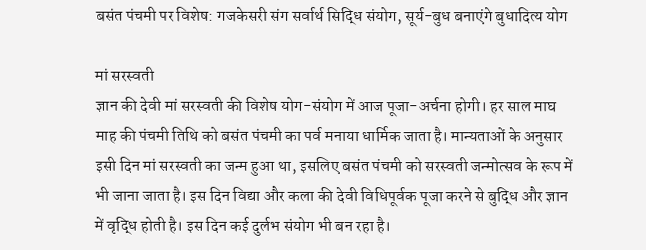बसंत पंचमी पर विशेष: गजकेसरी संग सर्वार्थ सिद्धि संयोग, सूर्य-बुध बनाएंगे बुधादित्य योग

मां सरस्वती
ज्ञान की देवी मां सरस्वती की विशेष योग-संयोग में आज पूजा-अर्चना होगी। हर साल माघ माह की पंचमी तिथि को बसंत पंचमी का पर्व मनाया धार्मिक जाता है। मान्यताओं के अनुसार इसी दिन मां सरस्वती का जन्म हुआ था, इसलिए बसंत पंचमी को सरस्वती जन्मोत्सव के रूप में भी जाना जाता है। इस दिन विद्या और कला की देवी विधिपूर्वक पूजा करने से बुद्धि और ज्ञान में वृद्धि होती है। इस दिन कई दुर्लभ संयोग भी बन रहा है।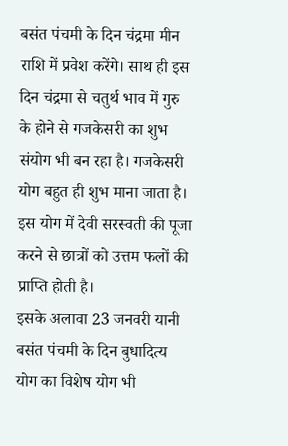बसंत पंचमी के दिन चंद्रमा मीन राशि में प्रवेश करेंगे। साथ ही इस दिन चंद्रमा से चतुर्थ भाव में गुरु के होने से गजकेसरी का शुभ संयोग भी बन रहा है। गजकेसरी योग बहुत ही शुभ माना जाता है। इस योग में देवी सरस्वती की पूजा करने से छात्रों को उत्तम फलों की प्राप्ति होती है।
इसके अलावा 23 जनवरी यानी बसंत पंचमी के दिन बुधादित्य योग का विशेष योग भी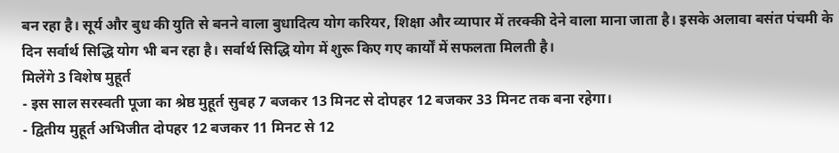बन रहा है। सूर्य और बुध की युति से बनने वाला बुधादित्य योग करियर, शिक्षा और व्यापार में तरक्की देने वाला माना जाता है। इसके अलावा बसंत पंचमी के दिन सर्वार्थ सिद्धि योग भी बन रहा है। सर्वार्थ सिद्धि योग में शुरू किए गए कार्यों में सफलता मिलती है।
मिलेंगे 3 विशेष मुहूर्त
- इस साल सरस्वती पूजा का श्रेष्ठ मुहूर्त सुबह 7 बजकर 13 मिनट से दोपहर 12 बजकर 33 मिनट तक बना रहेगा।
- द्वितीय मुहूर्त अभिजीत दोपहर 12 बजकर 11 मिनट से 12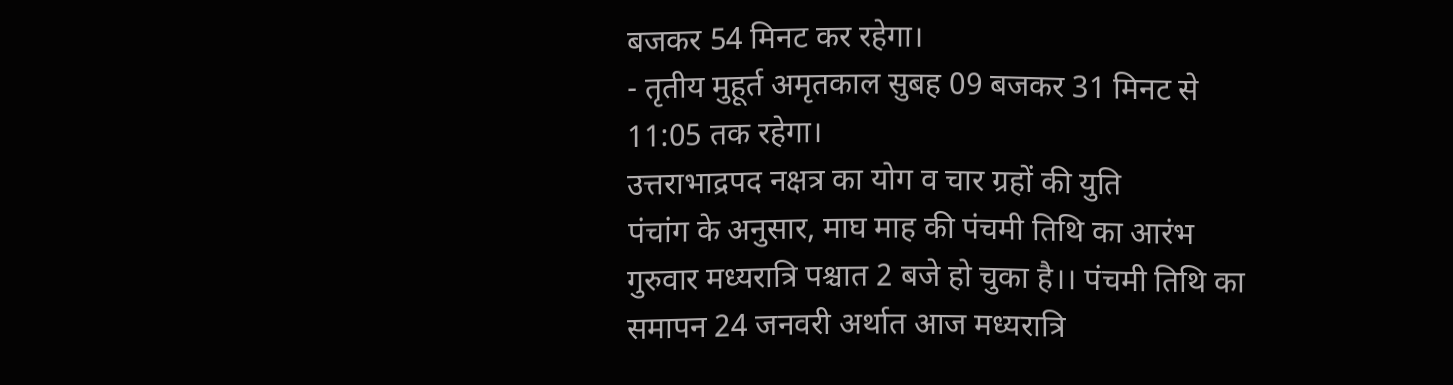बजकर 54 मिनट कर रहेगा।
- तृतीय मुहूर्त अमृतकाल सुबह 09 बजकर 31 मिनट से 11:05 तक रहेगा।
उत्तराभाद्रपद नक्षत्र का योग व चार ग्रहों की युति
पंचांग के अनुसार, माघ माह की पंचमी तिथि का आरंभ गुरुवार मध्यरात्रि पश्चात 2 बजे हो चुका है।। पंचमी तिथि का समापन 24 जनवरी अर्थात आज मध्यरात्रि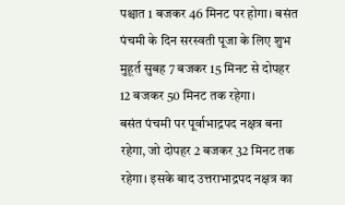पश्चात 1 बजकर 46 मिनट पर होगा। बसंत पंचमी के दिन सरस्वती पूजा के लिए शुभ मुहूर्त सुबह 7 बजकर 15 मिनट से दोपहर 12 बजकर 50 मिनट तक रहेगा।
बसंत पंचमी पर पूर्वाभाद्रपद नक्षत्र बना रहेगा, जो दोपहर 2 बजकर 32 मिनट तक रहेगा। इसके बाद उत्तराभाद्रपद नक्षत्र का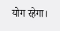योग रहेगा।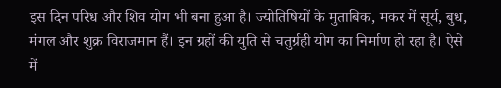इस दिन परिध और शिव योग भी बना हुआ है। ज्योतिषियों के मुताबिक, मकर में सूर्य, बुध, मंगल और शुक्र विराजमान हैं। इन ग्रहों की युति से चतुर्ग्रही योग का निर्माण हो रहा है। ऐसे में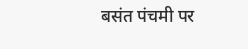बसंत पंचमी पर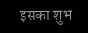इसका शुभ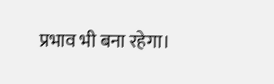प्रभाव भी बना रहेगा।